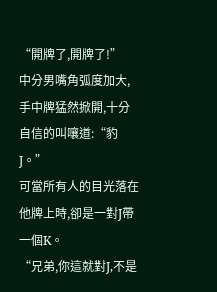“開牌了,開牌了!”
中分男嘴角弧度加大,手中牌猛然掀開,十分自信的叫嚷道:“豹J。”
可當所有人的目光落在他牌上時,卻是一對J帶一個K。
“兄弟,你這就對J,不是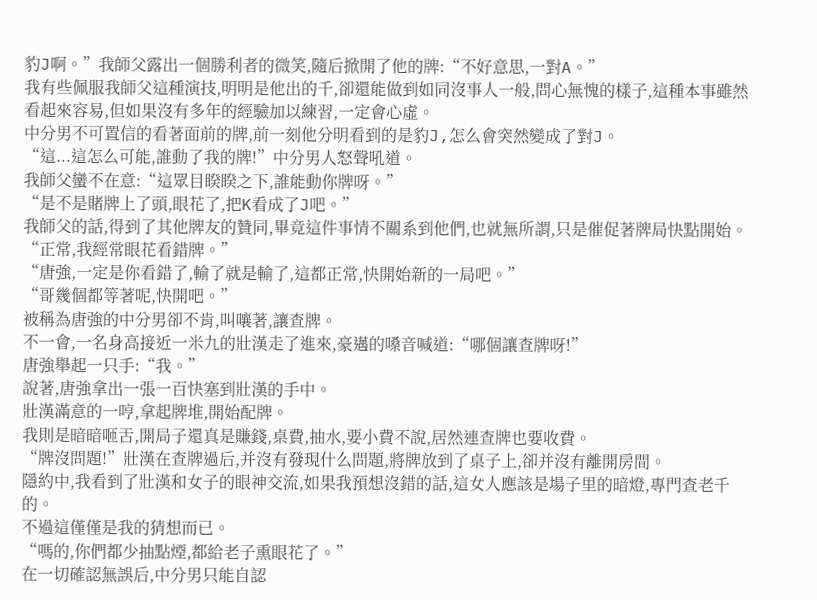豹J啊。”我師父露出一個勝利者的微笑,隨后掀開了他的牌:“不好意思,一對A。”
我有些佩服我師父這種演技,明明是他出的千,卻還能做到如同沒事人一般,問心無愧的樣子,這種本事雖然看起來容易,但如果沒有多年的經驗加以練習,一定會心虛。
中分男不可置信的看著面前的牌,前一刻他分明看到的是豹J,怎么會突然變成了對J。
“這...這怎么可能,誰動了我的牌!”中分男人怒聲吼道。
我師父蠻不在意:“這眾目睽睽之下,誰能動你牌呀。”
“是不是賭牌上了頭,眼花了,把K看成了J吧。”
我師父的話,得到了其他牌友的贊同,畢竟這件事情不關系到他們,也就無所謂,只是催促著牌局快點開始。
“正常,我經常眼花看錯牌。”
“唐強,一定是你看錯了,輸了就是輸了,這都正常,快開始新的一局吧。”
“哥幾個都等著呢,快開吧。”
被稱為唐強的中分男卻不肯,叫嚷著,讓查牌。
不一會,一名身高接近一米九的壯漢走了進來,豪邁的嗓音喊道:“哪個讓查牌呀!”
唐強舉起一只手:“我。”
說著,唐強拿出一張一百快塞到壯漢的手中。
壯漢滿意的一哼,拿起牌堆,開始配牌。
我則是暗暗咂舌,開局子還真是賺錢,桌費,抽水,要小費不說,居然連查牌也要收費。
“牌沒問題!”壯漢在查牌過后,并沒有發現什么問題,將牌放到了桌子上,卻并沒有離開房間。
隱約中,我看到了壯漢和女子的眼神交流,如果我預想沒錯的話,這女人應該是場子里的暗燈,專門查老千的。
不過這僅僅是我的猜想而已。
“嗎的,你們都少抽點煙,都給老子熏眼花了。”
在一切確認無誤后,中分男只能自認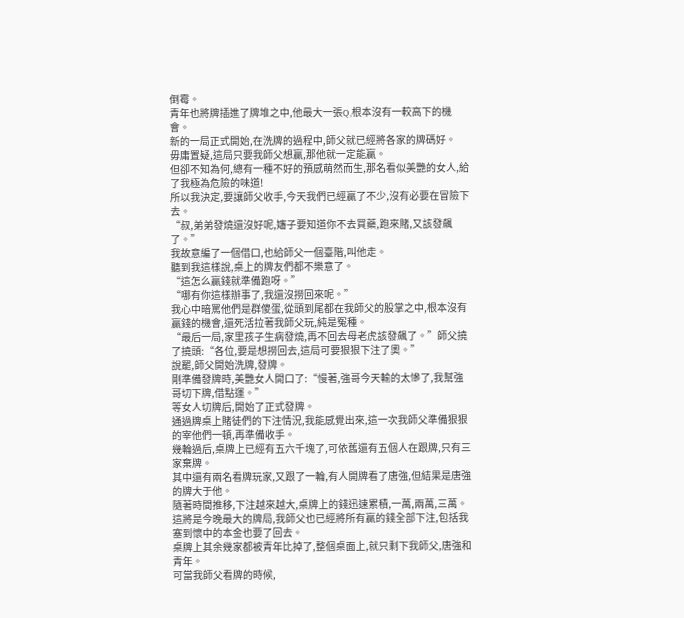倒霉。
青年也將牌插進了牌堆之中,他最大一張Q,根本沒有一較高下的機會。
新的一局正式開始,在洗牌的過程中,師父就已經將各家的牌碼好。
毋庸置疑,這局只要我師父想贏,那他就一定能贏。
但卻不知為何,總有一種不好的預感萌然而生,那名看似美艷的女人,給了我極為危險的味道!
所以我決定,要讓師父收手,今天我們已經贏了不少,沒有必要在冒險下去。
“叔,弟弟發燒還沒好呢,嬸子要知道你不去買藥,跑來賭,又該發飆了。”
我故意編了一個借口,也給師父一個臺階,叫他走。
聽到我這樣說,桌上的牌友們都不樂意了。
“這怎么贏錢就準備跑呀。”
“哪有你這樣辦事了,我還沒撈回來呢。”
我心中暗罵他們是群傻蛋,從頭到尾都在我師父的股掌之中,根本沒有贏錢的機會,還死活拉著我師父玩,純是冤種。
“最后一局,家里孩子生病發燒,再不回去母老虎該發飆了。”師父撓了撓頭:“各位,要是想撈回去,這局可要狠狠下注了奧。”
說罷,師父開始洗牌,發牌。
剛準備發牌時,美艷女人開口了:“慢著,強哥今天輸的太慘了,我幫強哥切下牌,借點運。”
等女人切牌后,開始了正式發牌。
通過牌桌上賭徒們的下注情況,我能感覺出來,這一次我師父準備狠狠的宰他們一頓,再準備收手。
幾輪過后,桌牌上已經有五六千塊了,可依舊還有五個人在跟牌,只有三家棄牌。
其中還有兩名看牌玩家,又跟了一輪,有人開牌看了唐強,但結果是唐強的牌大于他。
隨著時間推移,下注越來越大,桌牌上的錢迅速累積,一萬,兩萬,三萬。
這將是今晚最大的牌局,我師父也已經將所有贏的錢全部下注,包括我塞到懷中的本金也要了回去。
桌牌上其余幾家都被青年比掉了,整個桌面上,就只剩下我師父,唐強和青年。
可當我師父看牌的時候,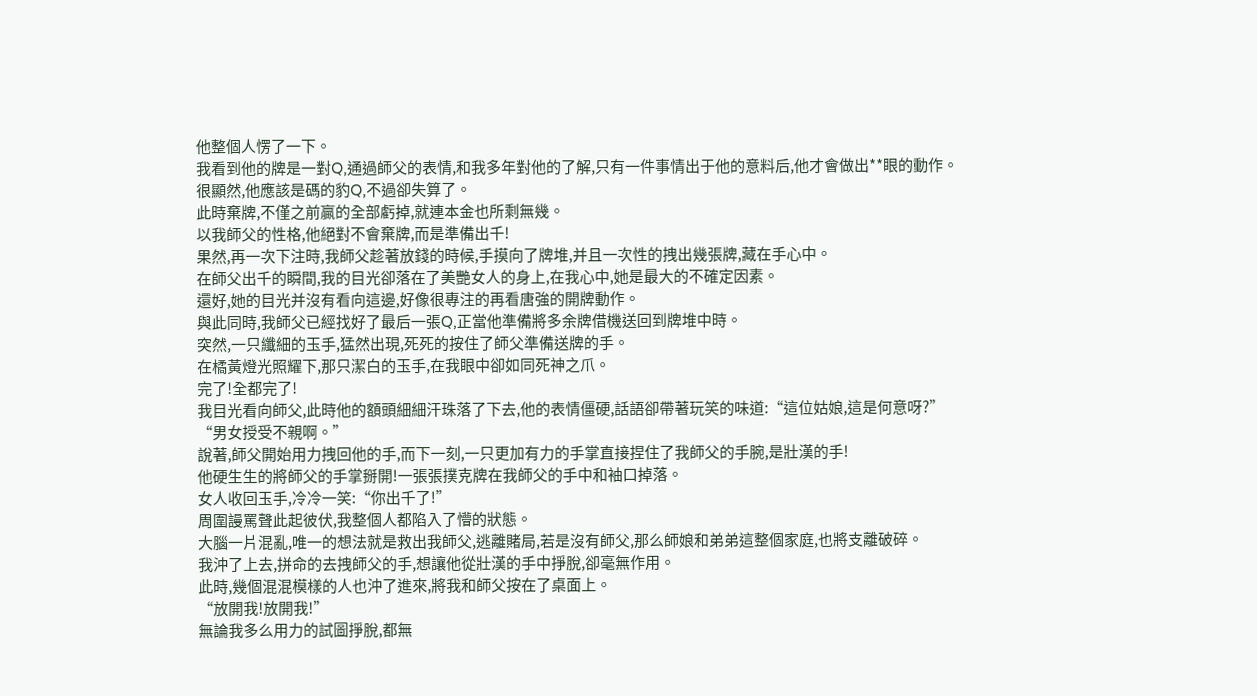他整個人愣了一下。
我看到他的牌是一對Q,通過師父的表情,和我多年對他的了解,只有一件事情出于他的意料后,他才會做出**眼的動作。
很顯然,他應該是碼的豹Q,不過卻失算了。
此時棄牌,不僅之前贏的全部虧掉,就連本金也所剩無幾。
以我師父的性格,他絕對不會棄牌,而是準備出千!
果然,再一次下注時,我師父趁著放錢的時候,手摸向了牌堆,并且一次性的拽出幾張牌,藏在手心中。
在師父出千的瞬間,我的目光卻落在了美艷女人的身上,在我心中,她是最大的不確定因素。
還好,她的目光并沒有看向這邊,好像很專注的再看唐強的開牌動作。
與此同時,我師父已經找好了最后一張Q,正當他準備將多余牌借機送回到牌堆中時。
突然,一只纖細的玉手,猛然出現,死死的按住了師父準備送牌的手。
在橘黃燈光照耀下,那只潔白的玉手,在我眼中卻如同死神之爪。
完了!全都完了!
我目光看向師父,此時他的額頭細細汗珠落了下去,他的表情僵硬,話語卻帶著玩笑的味道:“這位姑娘,這是何意呀?”
“男女授受不親啊。”
說著,師父開始用力拽回他的手,而下一刻,一只更加有力的手掌直接捏住了我師父的手腕,是壯漢的手!
他硬生生的將師父的手掌掰開!一張張撲克牌在我師父的手中和袖口掉落。
女人收回玉手,冷冷一笑:“你出千了!”
周圍謾罵聲此起彼伏,我整個人都陷入了懵的狀態。
大腦一片混亂,唯一的想法就是救出我師父,逃離賭局,若是沒有師父,那么師娘和弟弟這整個家庭,也將支離破碎。
我沖了上去,拼命的去拽師父的手,想讓他從壯漢的手中掙脫,卻毫無作用。
此時,幾個混混模樣的人也沖了進來,將我和師父按在了桌面上。
“放開我!放開我!”
無論我多么用力的試圖掙脫,都無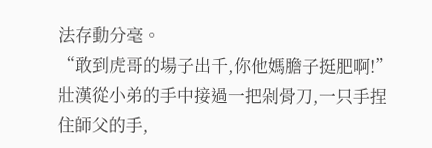法存動分毫。
“敢到虎哥的場子出千,你他媽膽子挺肥啊!”
壯漢從小弟的手中接過一把剁骨刀,一只手捏住師父的手,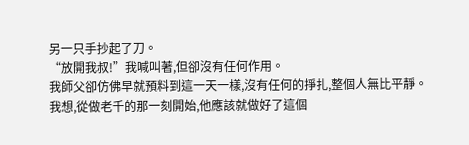另一只手抄起了刀。
“放開我叔!”我喊叫著,但卻沒有任何作用。
我師父卻仿佛早就預料到這一天一樣,沒有任何的掙扎,整個人無比平靜。
我想,從做老千的那一刻開始,他應該就做好了這個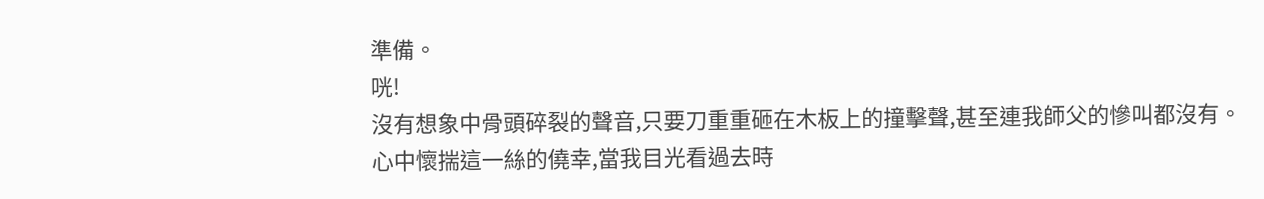準備。
咣!
沒有想象中骨頭碎裂的聲音,只要刀重重砸在木板上的撞擊聲,甚至連我師父的慘叫都沒有。
心中懷揣這一絲的僥幸,當我目光看過去時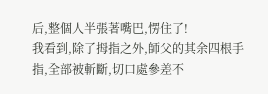后,整個人半張著嘴巴,愣住了!
我看到,除了拇指之外,師父的其余四根手指,全部被斬斷,切口處參差不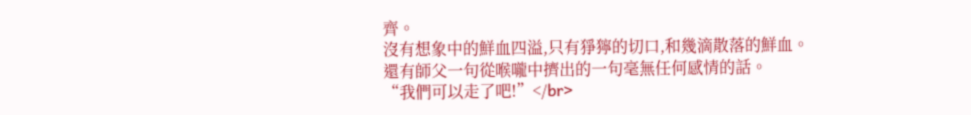齊。
沒有想象中的鮮血四溢,只有猙獰的切口,和幾滴散落的鮮血。
還有師父一句從喉嚨中擠出的一句毫無任何感情的話。
“我們可以走了吧!”</br>